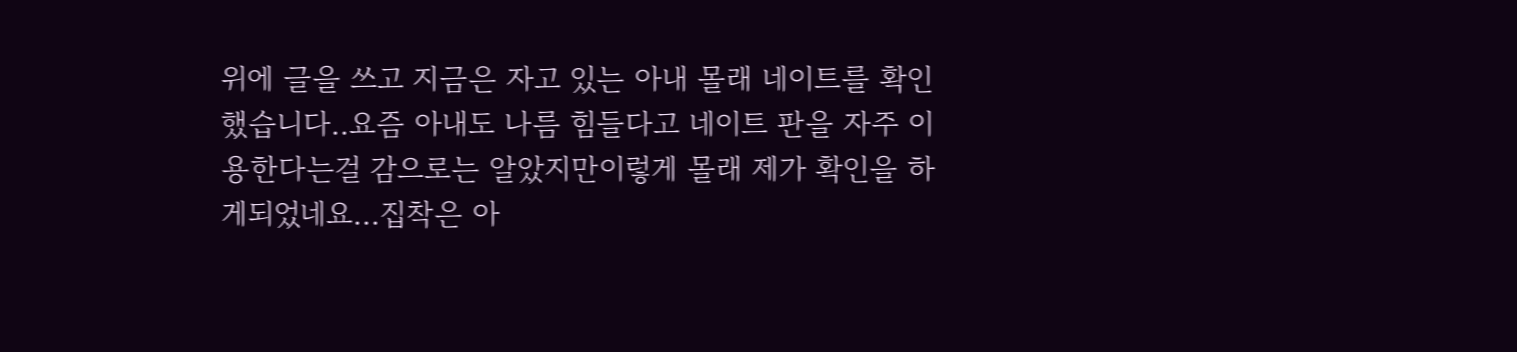위에 글을 쓰고 지금은 자고 있는 아내 몰래 네이트를 확인했습니다..요즘 아내도 나름 힘들다고 네이트 판을 자주 이용한다는걸 감으로는 알았지만이렇게 몰래 제가 확인을 하게되었네요...집착은 아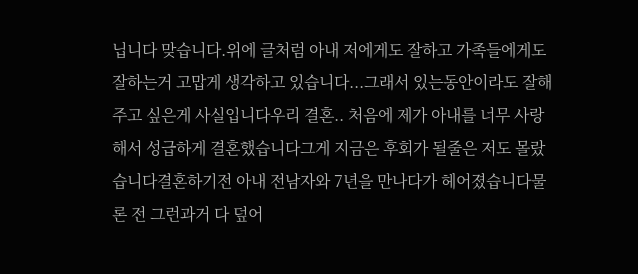닙니다 맞습니다.위에 글처럼 아내 저에게도 잘하고 가족들에게도 잘하는거 고맙게 생각하고 있습니다...그래서 있는동안이라도 잘해주고 싶은게 사실입니다우리 결혼.. 처음에 제가 아내를 너무 사랑해서 성급하게 결혼했습니다그게 지금은 후회가 될줄은 저도 몰랐습니다결혼하기전 아내 전남자와 7년을 만나다가 헤어졌습니다물론 전 그런과거 다 덮어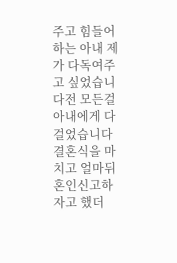주고 힘들어하는 아내 제가 다독여주고 싶었습니다전 모든걸 아내에게 다 걸었습니다결혼식을 마치고 얼마뒤 혼인신고하자고 했더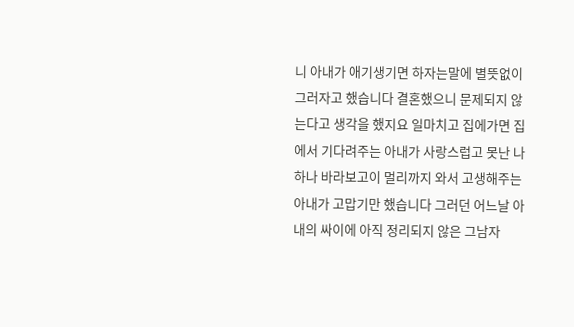니 아내가 애기생기면 하자는말에 별뜻없이 그러자고 했습니다 결혼했으니 문제되지 않는다고 생각을 했지요 일마치고 집에가면 집에서 기다려주는 아내가 사랑스럽고 못난 나 하나 바라보고이 멀리까지 와서 고생해주는 아내가 고맙기만 했습니다 그러던 어느날 아내의 싸이에 아직 정리되지 않은 그남자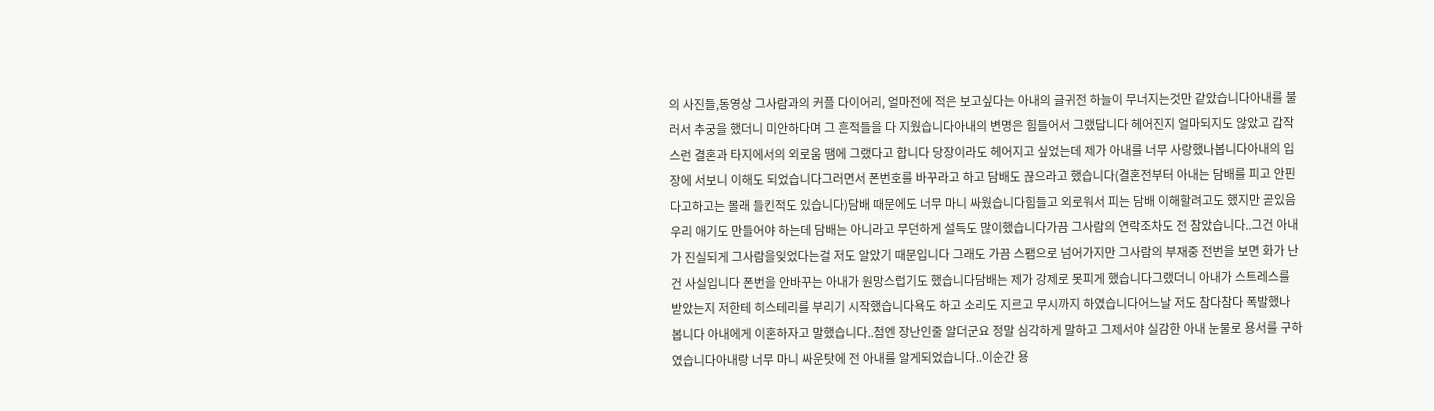의 사진들,동영상 그사람과의 커플 다이어리, 얼마전에 적은 보고싶다는 아내의 글귀전 하늘이 무너지는것만 같았습니다아내를 불러서 추궁을 했더니 미안하다며 그 흔적들을 다 지웠습니다아내의 변명은 힘들어서 그랬답니다 헤어진지 얼마되지도 않았고 갑작스런 결혼과 타지에서의 외로움 땜에 그랬다고 합니다 당장이라도 헤어지고 싶었는데 제가 아내를 너무 사랑했나봅니다아내의 입장에 서보니 이해도 되었습니다그러면서 폰번호를 바꾸라고 하고 담배도 끊으라고 했습니다(결혼전부터 아내는 담배를 피고 안핀다고하고는 몰래 들킨적도 있습니다)담배 때문에도 너무 마니 싸웠습니다힘들고 외로워서 피는 담배 이해할려고도 했지만 곧있음 우리 애기도 만들어야 하는데 담배는 아니라고 무던하게 설득도 많이했습니다가끔 그사람의 연락조차도 전 참았습니다..그건 아내가 진실되게 그사람을잊었다는걸 저도 알았기 때문입니다 그래도 가끔 스팸으로 넘어가지만 그사람의 부재중 전번을 보면 화가 난건 사실입니다 폰번을 안바꾸는 아내가 원망스럽기도 했습니다담배는 제가 강제로 못피게 했습니다그랬더니 아내가 스트레스를 받았는지 저한테 히스테리를 부리기 시작했습니다욕도 하고 소리도 지르고 무시까지 하였습니다어느날 저도 참다참다 폭발했나 봅니다 아내에게 이혼하자고 말했습니다..첨엔 장난인줄 알더군요 정말 심각하게 말하고 그제서야 실감한 아내 눈물로 용서를 구하였습니다아내랑 너무 마니 싸운탓에 전 아내를 알게되었습니다..이순간 용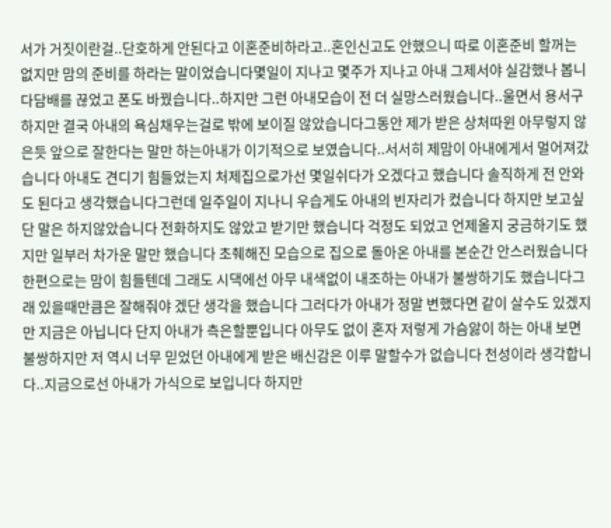서가 거짓이란걸..단호하게 안된다고 이혼준비하라고..혼인신고도 안했으니 따로 이혼준비 할꺼는 없지만 맘의 준비를 하라는 말이었습니다몇일이 지나고 몇주가 지나고 아내 그제서야 실감했나 봅니다담배를 끊었고 폰도 바꿨습니다..하지만 그런 아내모습이 전 더 실망스러웠습니다..울면서 용서구하지만 결국 아내의 욕심채우는걸로 밖에 보이질 않았습니다그동안 제가 받은 상처따윈 아무렇지 않은듯 앞으로 잘한다는 말만 하는아내가 이기적으로 보였습니다..서서히 제맘이 아내에게서 멀어져갔습니다 아내도 견디기 힘들었는지 처제집으로가선 몇일쉬다가 오겠다고 했습니다 솔직하게 전 안와도 된다고 생각했습니다그런데 일주일이 지나니 우습게도 아내의 빈자리가 컸습니다 하지만 보고싶단 말은 하지않았습니다 전화하지도 않았고 받기만 했습니다 걱정도 되었고 언제올지 궁금하기도 했지만 일부러 차가운 말만 했습니다 초췌해진 모습으로 집으로 돌아온 아내를 본순간 안스러웠습니다 한편으로는 맘이 힘들텐데 그래도 시댁에선 아무 내색없이 내조하는 아내가 불쌍하기도 했습니다그래 있을때만큼은 잘해줘야 겠단 생각을 했습니다 그러다가 아내가 정말 변했다면 같이 살수도 있겠지만 지금은 아닙니다 단지 아내가 측은할뿐입니다 아무도 없이 혼자 저렇게 가슴앓이 하는 아내 보면 불쌍하지만 저 역시 너무 믿었던 아내에게 받은 배신감은 이루 말할수가 없습니다 천성이라 생각합니다..지금으로선 아내가 가식으로 보입니다 하지만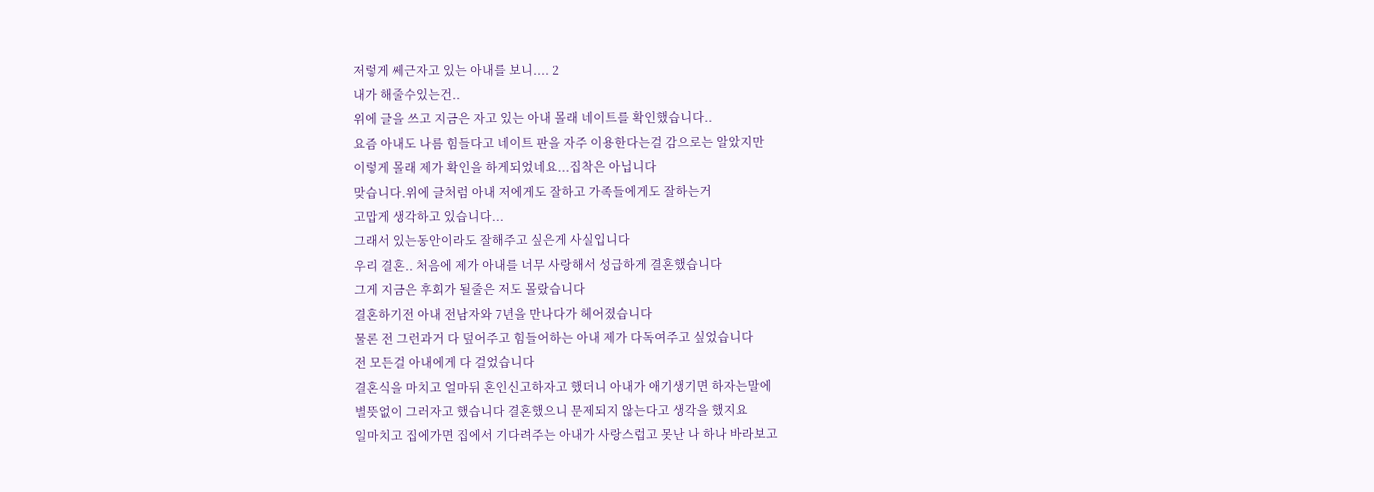저렇게 쎄근자고 있는 아내를 보니.... 2
내가 해줄수있는건..
위에 글을 쓰고 지금은 자고 있는 아내 몰래 네이트를 확인했습니다..
요즘 아내도 나름 힘들다고 네이트 판을 자주 이용한다는걸 감으로는 알았지만
이렇게 몰래 제가 확인을 하게되었네요...집착은 아닙니다
맞습니다.위에 글처럼 아내 저에게도 잘하고 가족들에게도 잘하는거
고맙게 생각하고 있습니다...
그래서 있는동안이라도 잘해주고 싶은게 사실입니다
우리 결혼.. 처음에 제가 아내를 너무 사랑해서 성급하게 결혼했습니다
그게 지금은 후회가 될줄은 저도 몰랐습니다
결혼하기전 아내 전남자와 7년을 만나다가 헤어졌습니다
물론 전 그런과거 다 덮어주고 힘들어하는 아내 제가 다독여주고 싶었습니다
전 모든걸 아내에게 다 걸었습니다
결혼식을 마치고 얼마뒤 혼인신고하자고 했더니 아내가 애기생기면 하자는말에
별뜻없이 그러자고 했습니다 결혼했으니 문제되지 않는다고 생각을 했지요
일마치고 집에가면 집에서 기다려주는 아내가 사랑스럽고 못난 나 하나 바라보고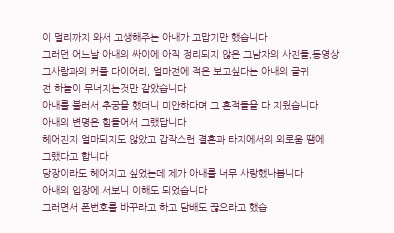이 멀리까지 와서 고생해주는 아내가 고맙기만 했습니다
그러던 어느날 아내의 싸이에 아직 정리되지 않은 그남자의 사진들,동영상
그사람과의 커플 다이어리, 얼마전에 적은 보고싶다는 아내의 글귀
전 하늘이 무너지는것만 같았습니다
아내를 불러서 추궁을 했더니 미안하다며 그 흔적들을 다 지웠습니다
아내의 변명은 힘들어서 그랬답니다
헤어진지 얼마되지도 않았고 갑작스런 결혼과 타지에서의 외로움 땜에
그랬다고 합니다
당장이라도 헤어지고 싶었는데 제가 아내를 너무 사랑했나봅니다
아내의 입장에 서보니 이해도 되었습니다
그러면서 폰번호를 바꾸라고 하고 담배도 끊으라고 했습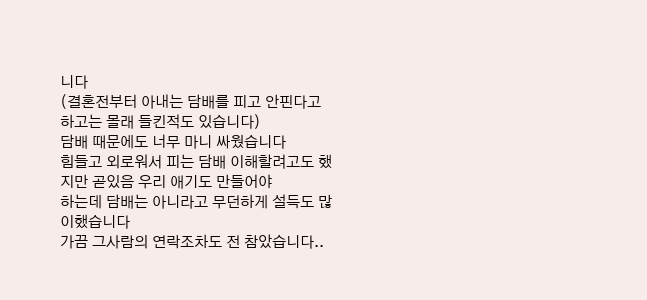니다
(결혼전부터 아내는 담배를 피고 안핀다고하고는 몰래 들킨적도 있습니다)
담배 때문에도 너무 마니 싸웠습니다
힘들고 외로워서 피는 담배 이해할려고도 했지만 곧있음 우리 애기도 만들어야
하는데 담배는 아니라고 무던하게 설득도 많이했습니다
가끔 그사람의 연락조차도 전 참았습니다..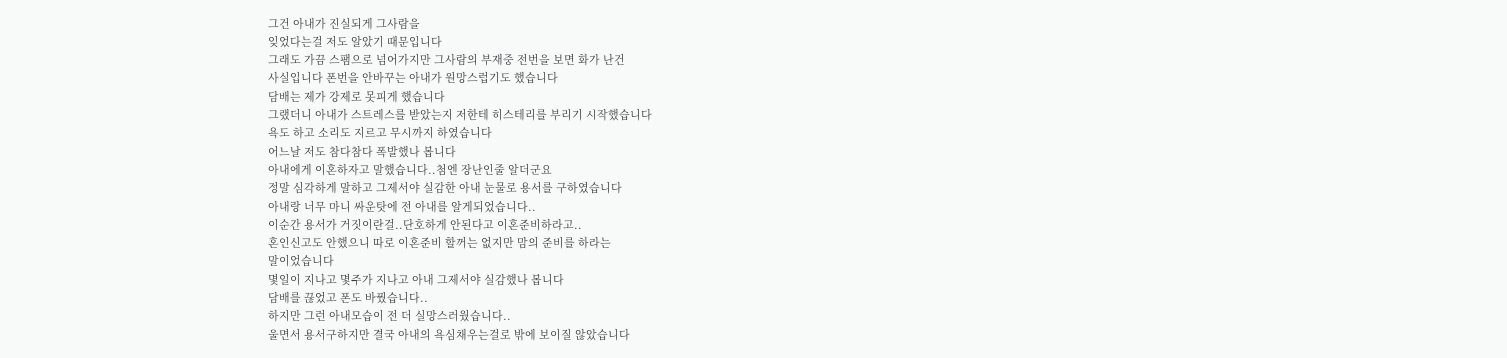그건 아내가 진실되게 그사람을
잊었다는걸 저도 알았기 때문입니다
그래도 가끔 스팸으로 넘어가지만 그사람의 부재중 전번을 보면 화가 난건
사실입니다 폰번을 안바꾸는 아내가 원망스럽기도 했습니다
담배는 제가 강제로 못피게 했습니다
그랬더니 아내가 스트레스를 받았는지 저한테 히스테리를 부리기 시작했습니다
욕도 하고 소리도 지르고 무시까지 하였습니다
어느날 저도 참다참다 폭발했나 봅니다
아내에게 이혼하자고 말했습니다..첨엔 장난인줄 알더군요
정말 심각하게 말하고 그제서야 실감한 아내 눈물로 용서를 구하였습니다
아내랑 너무 마니 싸운탓에 전 아내를 알게되었습니다..
이순간 용서가 거짓이란걸..단호하게 안된다고 이혼준비하라고..
혼인신고도 안했으니 따로 이혼준비 할꺼는 없지만 맘의 준비를 하라는
말이었습니다
몇일이 지나고 몇주가 지나고 아내 그제서야 실감했나 봅니다
담배를 끊었고 폰도 바꿨습니다..
하지만 그런 아내모습이 전 더 실망스러웠습니다..
울면서 용서구하지만 결국 아내의 욕심채우는걸로 밖에 보이질 않았습니다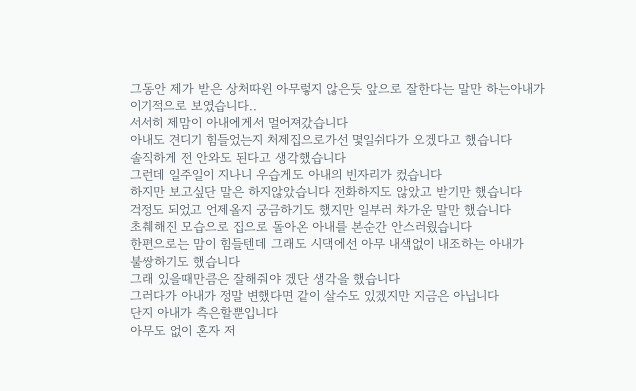그동안 제가 받은 상처따윈 아무렇지 않은듯 앞으로 잘한다는 말만 하는아내가
이기적으로 보였습니다..
서서히 제맘이 아내에게서 멀어져갔습니다
아내도 견디기 힘들었는지 처제집으로가선 몇일쉬다가 오겠다고 했습니다
솔직하게 전 안와도 된다고 생각했습니다
그런데 일주일이 지나니 우습게도 아내의 빈자리가 컸습니다
하지만 보고싶단 말은 하지않았습니다 전화하지도 않았고 받기만 했습니다
걱정도 되었고 언제올지 궁금하기도 했지만 일부러 차가운 말만 했습니다
초췌해진 모습으로 집으로 돌아온 아내를 본순간 안스러웠습니다
한편으로는 맘이 힘들텐데 그래도 시댁에선 아무 내색없이 내조하는 아내가
불쌍하기도 했습니다
그래 있을때만큼은 잘해줘야 겠단 생각을 했습니다
그러다가 아내가 정말 변했다면 같이 살수도 있겠지만 지금은 아닙니다
단지 아내가 측은할뿐입니다
아무도 없이 혼자 저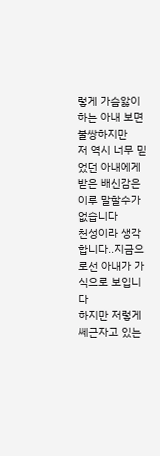렇게 가슴앓이 하는 아내 보면 불쌍하지만
저 역시 너무 믿었던 아내에게 받은 배신감은 이루 말할수가 없습니다
천성이라 생각합니다..지금으로선 아내가 가식으로 보입니다
하지만 저렇게 쎄근자고 있는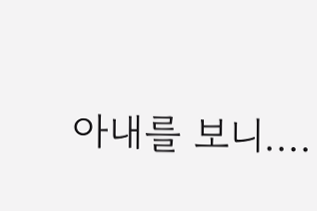아내를 보니....